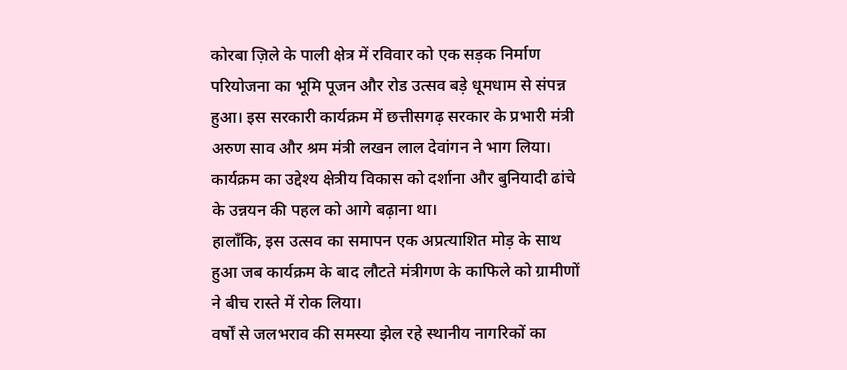कोरबा ज़िले के पाली क्षेत्र में रविवार को एक सड़क निर्माण परियोजना का भूमि पूजन और रोड उत्सव बड़े धूमधाम से संपन्न हुआ। इस सरकारी कार्यक्रम में छत्तीसगढ़ सरकार के प्रभारी मंत्री अरुण साव और श्रम मंत्री लखन लाल देवांगन ने भाग लिया। कार्यक्रम का उद्देश्य क्षेत्रीय विकास को दर्शाना और बुनियादी ढांचे के उन्नयन की पहल को आगे बढ़ाना था।
हालाँकि, इस उत्सव का समापन एक अप्रत्याशित मोड़ के साथ हुआ जब कार्यक्रम के बाद लौटते मंत्रीगण के काफिले को ग्रामीणों ने बीच रास्ते में रोक लिया।
वर्षों से जलभराव की समस्या झेल रहे स्थानीय नागरिकों का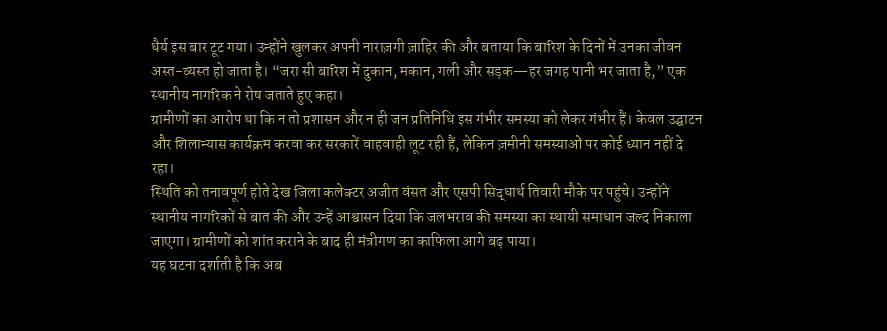धैर्य इस बार टूट गया। उन्होंने खुलकर अपनी नाराज़गी ज़ाहिर की और बताया कि बारिश के दिनों में उनका जीवन अस्त-व्यस्त हो जाता है। “जरा सी बारिश में दुकान, मकान, गली और सड़क—हर जगह पानी भर जाता है,” एक स्थानीय नागरिक ने रोष जताते हुए कहा।
ग्रामीणों का आरोप था कि न तो प्रशासन और न ही जन प्रतिनिधि इस गंभीर समस्या को लेकर गंभीर हैं। केवल उद्घाटन और शिलान्यास कार्यक्रम करवा कर सरकारें वाहवाही लूट रही हैं, लेकिन ज़मीनी समस्याओं पर कोई ध्यान नहीं दे रहा।
स्थिति को तनावपूर्ण होते देख जिला कलेक्टर अजीत वंसत और एसपी सिद्धार्थ तिवारी मौके पर पहुंचे। उन्होंने स्थानीय नागरिकों से बात की और उन्हें आश्वासन दिया कि जलभराव की समस्या का स्थायी समाधान जल्द निकाला जाएगा। ग्रामीणों को शांत कराने के बाद ही मंत्रीगण का काफिला आगे बढ़ पाया।
यह घटना दर्शाती है कि अब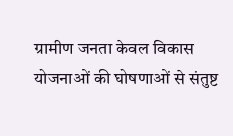ग्रामीण जनता केवल विकास योजनाओं की घोषणाओं से संतुष्ट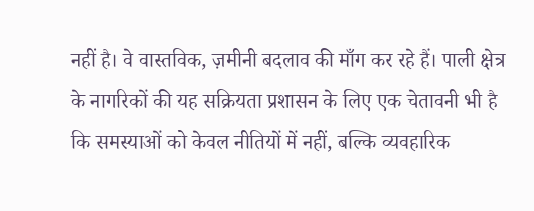नहीं है। वे वास्तविक, ज़मीनी बदलाव की माँग कर रहे हैं। पाली क्षेत्र के नागरिकों की यह सक्रियता प्रशासन के लिए एक चेतावनी भी है कि समस्याओं को केवल नीतियों में नहीं, बल्कि व्यवहारिक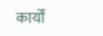कार्यों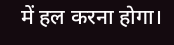में हल करना होगा।